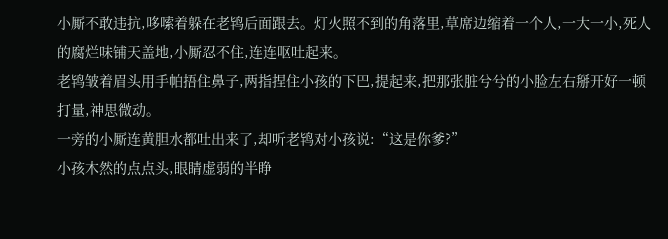小厮不敢违抗,哆嗦着躲在老鸨后面跟去。灯火照不到的角落里,草席边缩着一个人,一大一小,死人的腐烂味铺天盖地,小厮忍不住,连连呕吐起来。
老鸨皱着眉头用手帕捂住鼻子,两指捏住小孩的下巴,提起来,把那张脏兮兮的小脸左右掰开好一顿打量,神思微动。
一旁的小厮连黄胆水都吐出来了,却听老鸨对小孩说:“这是你爹?”
小孩木然的点点头,眼睛虚弱的半睁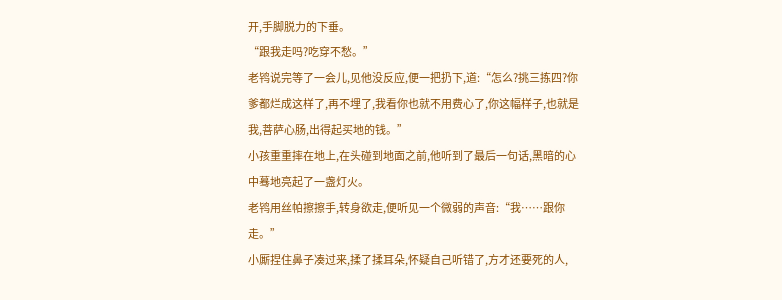开,手脚脱力的下垂。
“跟我走吗?吃穿不愁。”
老鸨说完等了一会儿,见他没反应,便一把扔下,道:“怎么?挑三拣四?你爹都烂成这样了,再不埋了,我看你也就不用费心了,你这幅样子,也就是我,菩萨心肠,出得起买地的钱。”
小孩重重摔在地上,在头碰到地面之前,他听到了最后一句话,黑暗的心中蓦地亮起了一盏灯火。
老鸨用丝帕擦擦手,转身欲走,便听见一个微弱的声音:“我……跟你走。”
小厮捏住鼻子凑过来,揉了揉耳朵,怀疑自己听错了,方才还要死的人,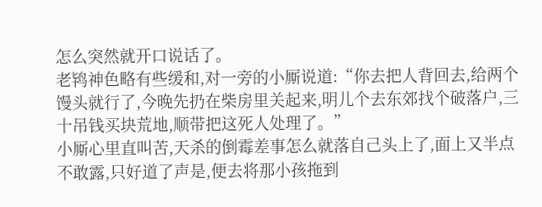怎么突然就开口说话了。
老鸨神色略有些缓和,对一旁的小厮说道:“你去把人背回去,给两个馒头就行了,今晚先扔在柴房里关起来,明儿个去东郊找个破落户,三十吊钱买块荒地,顺带把这死人处理了。”
小厮心里直叫苦,天杀的倒霉差事怎么就落自己头上了,面上又半点不敢露,只好道了声是,便去将那小孩拖到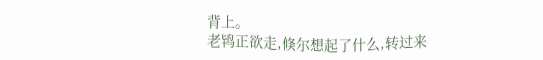背上。
老鸨正欲走,倏尔想起了什么,转过来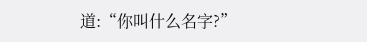道:“你叫什么名字?”